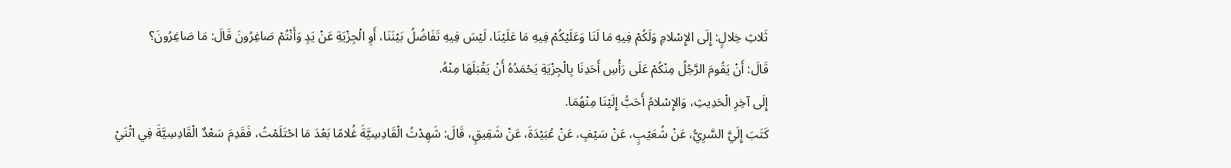ثَلاثِ خِلالٍ: إِلَى الإِسْلامِ وَلَكُمْ فِيهِ مَا لَنَا وَعَلَيْكُمْ فِيهِ مَا عَلَيْنَا، لَيْسَ فِيهِ تَفَاضُلُ بَيْنَنَا، أَوِ الْجِزْيَةِ عَنْ يَدٍ وَأَنْتُمْ صَاغِرُونَ قَالَ: مَا صَاغِرُونَ؟
قَالَ: أَنْ يَقُومَ الرَّجُلُ مِنْكُمْ عَلَى رَأْسِ أَحَدِنَا بِالْجِزْيَةِ يَحْمَدُهُ أَنْ يَقْبَلَهَا مِنْهُ.
إِلَى آخِرِ الْحَدِيثِ، وَالإِسْلامُ أَحَبُّ إِلَيْنَا مِنْهُمَا.
كَتَبَ إِلَيَّ السَّرِيُّ، عَنْ شُعَيْبٍ، عَنْ سَيْفٍ، عَنْ عُبَيْدَةَ، عَنْ شَقِيقٍ، قَالَ: شَهِدْتُ الْقَادِسِيَّةَ غُلامًا بَعْدَ مَا احْتَلَمْتُ، فَقَدِمَ سَعْدٌ الْقَادِسِيَّةَ فِي اثْنَيْ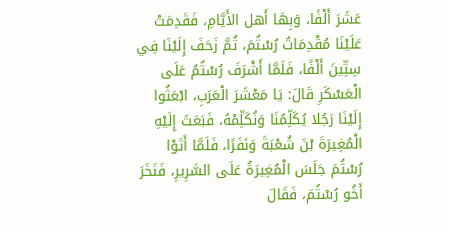عَشَرَ أَلْفًا، وَبِهَا أَهل الأَيَّامِ، فَقَدِمَتْ عَلَيْنَا مُقْدِمَاتُ رُسْتُمَ، ثُمَّ زَحَفَ إِلَيْنَا فِي سِتِّينَ أَلْفًا، فَلَمَّا أَشْرَفَ رُسْتُمُ عَلَى الْعَسْكَرِ قَالَ: يَا مَعْشَرَ الْعَرَبِ، ابْعَثُوا إِلَيْنَا رَجُلا يُكَلِّمُنَا وَنُكَلِّمْهُ، فَبَعَثَ إِلَيْهِ الْمُغِيرَةَ بْنَ شُعْبَةَ وَنَفَرًا، فَلَمَّا أَتَوْا رُسْتُمَ جَلَسَ الْمُغِيرَةُ عَلَى السَّرِيرِ، فَنَخَرَ أَخُو رُسْتُمَ، فَقَالَ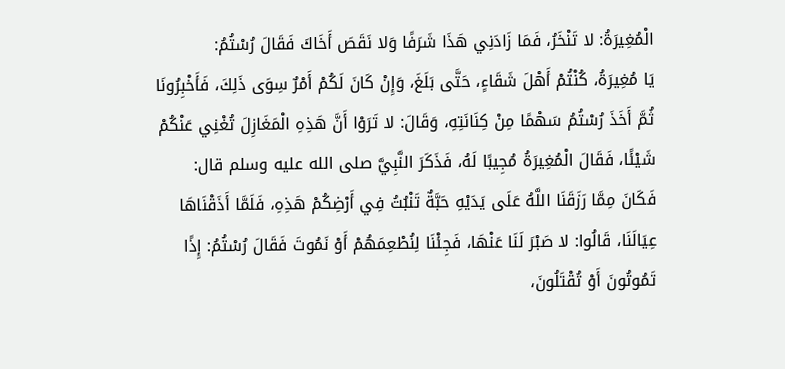الْمُغِيرَةُ: لا تَنْخَرُ، فَمَا زَادَنِي هَذَا شَرَفًا وَلا نَقَصَ أَخَاكَ فَقَالَ رُسْتُمُ:
يَا مُغِيرَةُ، كُنْتُمْ أَهْلَ شَقَاءٍ، حَتَّى بَلَغَ، وَإِنْ كَانَ لَكُمْ أَمْرٌ سِوَى ذَلِكَ، فَأَخْبِرُونَا ثُمَّ أَخَذَ رُسْتُمُ سَهْمًا مِنْ كِنَانَتِهِ، وَقَالَ: لا تَرَوْا أَنَّ هَذِهِ الْمَغَازِلَ تُغْنِي عَنْكُمْ شَيْئًا، فَقَالَ الْمُغِيرَةُ مُجِيبًا لَهُ، فَذَكَرَ النَّبِيَّ صلى الله عليه وسلم قال: فَكَانَ مِمَّا رَزَقَنَا اللَّهُ عَلَى يَدَيْهِ حَبَّةٌ تَنْبُتُ فِي أَرْضِكُمْ هَذِهِ، فَلَمَّا أَذَقْنَاهَا عِيَالَنَا، قَالُوا: لا صَبْرَ لَنَا عَنْهَا، فَجِئْنَا لِنُطْعِمَهُمْ أَوْ نَمُوتَ فَقَالَ رُسْتُمُ: إِذًا تَمُوتُونَ أَوْ تُقْتَلُونَ،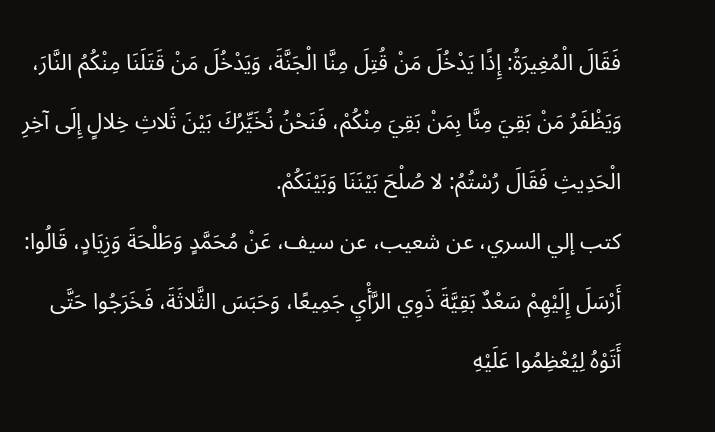فَقَالَ الْمُغِيرَةُ: إِذًا يَدْخُلَ مَنْ قُتِلَ مِنَّا الْجَنَّةَ، وَيَدْخُلَ مَنْ قَتَلَنَا مِنْكُمُ النَّارَ، وَيَظْفَرُ مَنْ بَقِيَ مِنَّا بِمَنْ بَقِيَ مِنْكُمْ، فَنَحْنُ نُخَيِّرُكَ بَيْنَ ثَلاثِ خِلالٍ إِلَى آخِرِ الْحَدِيثِ فَقَالَ رُسْتُمُ: لا صُلْحَ بَيْنَنَا وَبَيْنَكُمْ.
كتب إلي السري، عن شعيب، عن سيف، عَنْ مُحَمَّدٍ وَطَلْحَةَ وَزِيَادٍ، قَالُوا: أَرْسَلَ إِلَيْهِمْ سَعْدٌ بَقِيَّةَ ذَوِي الرَّأْيِ جَمِيعًا، وَحَبَسَ الثَّلاثَةَ، فَخَرَجُوا حَتَّى أَتَوْهُ لِيُعْظِمُوا عَلَيْهِ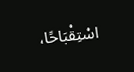اسْتِقْبَاحًا،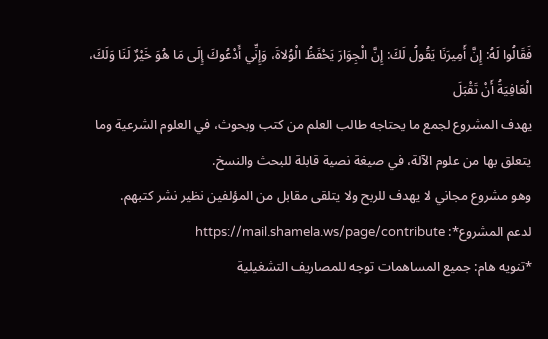فَقَالُوا لَهُ: إِنَّ أَمِيرَنَا يَقُولُ لَكَ: إِنَّ الْجِوَارَ يَحْفَظُ الْوُلاةَ، وَإِنِّي أَدْعُوكَ إِلَى مَا هُوَ خَيْرٌ لَنَا وَلَكَ، الْعَافِيَةُ أَنْ تَقْبَلَ
يهدف المشروع لجمع ما يحتاجه طالب العلم من كتب وبحوث، في العلوم الشرعية وما يتعلق بها من علوم الآلة، في صيغة نصية قابلة للبحث والنسخ.
وهو مشروع مجاني لا يهدف للربح ولا يتلقى مقابل من المؤلفين نظير نشر كتبهم.
لدعم المشروع*: https://mail.shamela.ws/page/contribute
*تنويه هام: جميع المساهمات توجه للمصاريف التشغيلية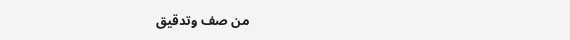من صف وتدقيق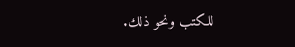للكتب ونحو ذلك.